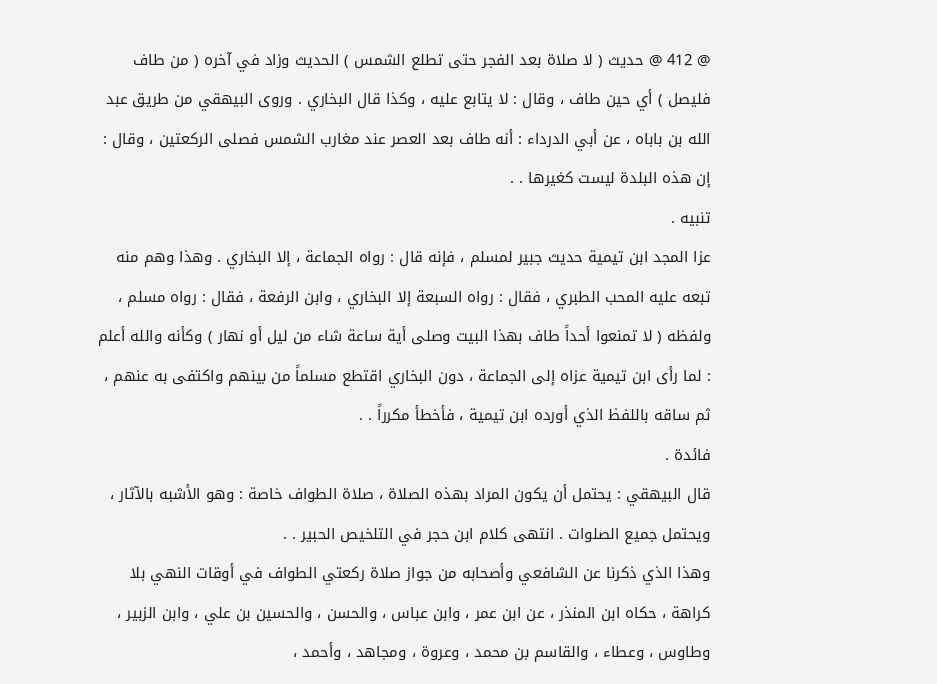@ 412 @ حديث ( لا صلاة بعد الفجر حتى تطلع الشمس ) الحديث وزاد في آخره ( من طاف فليصل ) أي حين طاف ، وقال : لا يتابع عليه ، وكذا قال البخاري . وروى البيهقي من طريق عبد الله بن باباه ، عن أبي الدرداء : أنه طاف بعد العصر عند مغارب الشمس فصلى الركعتين ، وقال : إن هذه البلدة ليست كغيرها . .
تنبيه .
عزا المجد ابن تيمية حديث جبير لمسلم ، فإنه قال : رواه الجماعة ، إلا البخاري . وهذا وهم منه تبعه عليه المحب الطبري ، فقال : رواه السبعة إلا البخاري ، وابن الرفعة ، فقال : رواه مسلم ، ولفظه ( لا تمنعوا أحداً طاف بهذا البيت وصلى أية ساعة شاء من ليل أو نهار ) وكأنه والله أعلم : لما رأى ابن تيمية عزاه إلى الجماعة ، دون البخاري اقتطع مسلماً من بينهم واكتفى به عنهم ، ثم ساقه باللفظ الذي أورده ابن تيمية ، فأخطأ مكرراً . .
فائدة .
قال البيهقي : يحتمل أن يكون المراد بهذه الصلاة ، صلاة الطواف خاصة : وهو الأشبه بالآثار ، ويحتمل جميع الصلوات . انتهى كلام ابن حجر في التلخيص الحبير . .
وهذا الذي ذكرنا عن الشافعي وأصحابه من جواز صلاة ركعتي الطواف في أوقات النهي بلا كراهة ، حكاه ابن المنذر ، عن ابن عمر ، وابن عباس ، والحسن ، والحسين بن علي ، وابن الزبير ، وطاوس ، وعطاء ، والقاسم بن محمد ، وعروة ، ومجاهد ، وأحمد ،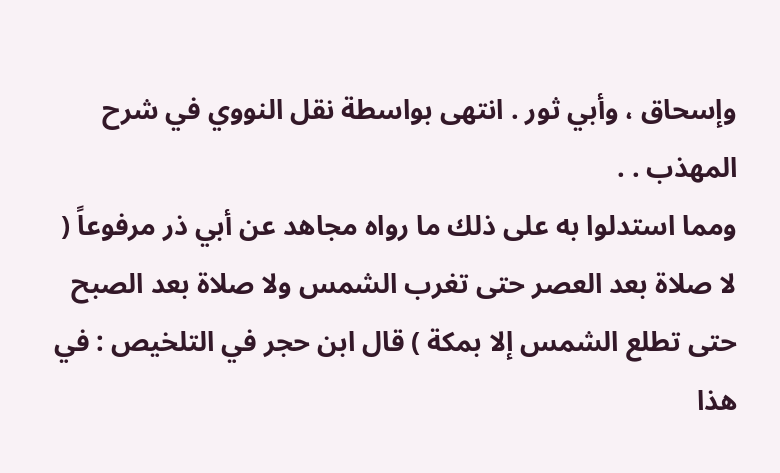وإسحاق ، وأبي ثور . انتهى بواسطة نقل النووي في شرح المهذب . .
ومما استدلوا به على ذلك ما رواه مجاهد عن أبي ذر مرفوعاً ( لا صلاة بعد العصر حتى تغرب الشمس ولا صلاة بعد الصبح حتى تطلع الشمس إلا بمكة ) قال ابن حجر في التلخيص : في هذا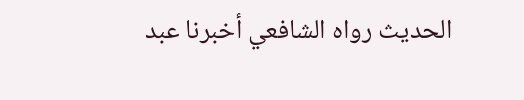الحديث رواه الشافعي أخبرنا عبد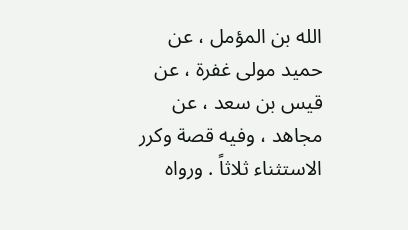الله بن المؤمل ، عن حميد مولى غفرة ، عن قيس بن سعد ، عن مجاهد ، وفيه قصة وكرر الاستثناء ثلاثاً . ورواه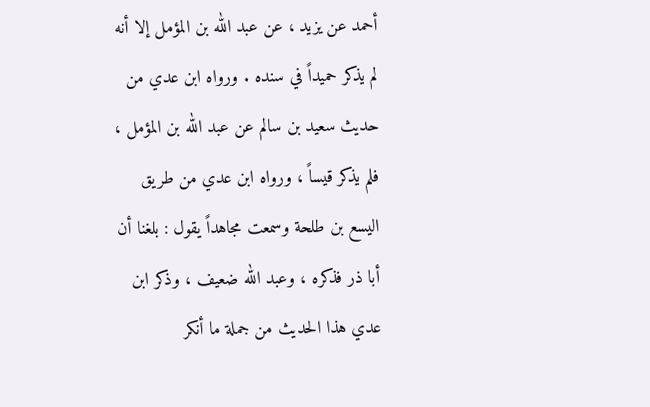أحمد عن يزيد ، عن عبد الله بن المؤمل إلا أنه لم يذكر حميداً في سنده . ورواه ابن عدي من حديث سعيد بن سالم عن عبد الله بن المؤمل ، فلم يذكر قيساً ، ورواه ابن عدي من طريق اليسع بن طلحة وسمعت مجاهداً يقول : بلغنا أن أبا ذر فذكره ، وعبد الله ضعيف ، وذكر ابن عدي هذا الحديث من جملة ما أنكر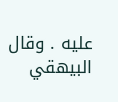عليه . وقال البيهقي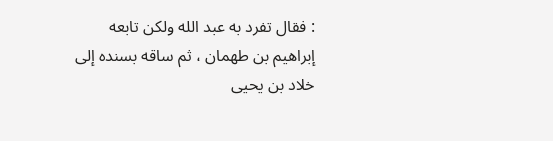: فقال تفرد به عبد الله ولكن تابعه إبراهيم بن طهمان ، ثم ساقه بسنده إلى خلاد بن يحيى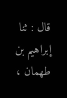قال : ثنا إبراهيم بن طهمان ،